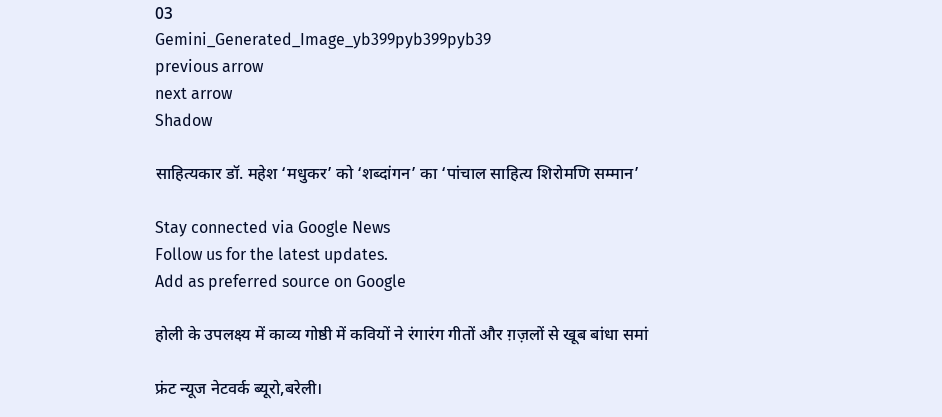03
Gemini_Generated_Image_yb399pyb399pyb39
previous arrow
next arrow
Shadow

साहित्यकार डॉ. महेश ‘मधुकर’ को ‘शब्दांगन’ का ‘पांचाल साहित्य शिरोमणि सम्मान’

Stay connected via Google News
Follow us for the latest updates.
Add as preferred source on Google

होली के उपलक्ष्य में काव्य गोष्ठी में कवियों ने रंगारंग गीतों और ग़ज़लों से खूब बांधा समां

फ्रंट न्यूज नेटवर्क ब्यूरो,बरेली।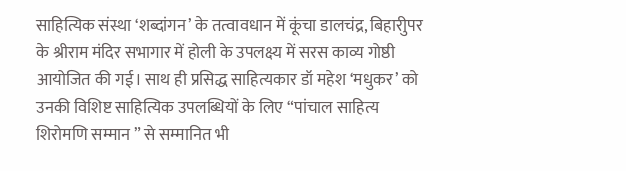साहित्यिक संस्था ‘शब्दांगन’ के तत्वावधान में कूंचा डालचंद्र, बिहारीुपर के श्रीराम मंदिर सभागार में होली के उपलक्ष्य में सरस काव्य गोष्ठी आयोजित की गई। साथ ही प्रसिद्ध साहित्यकार डॉ महेश ‘मधुकर’ को उनकी विशिष्ट साहित्यिक उपलब्धियों के लिए “पांचाल साहित्य शिरोमणि सम्मान ” से सम्मानित भी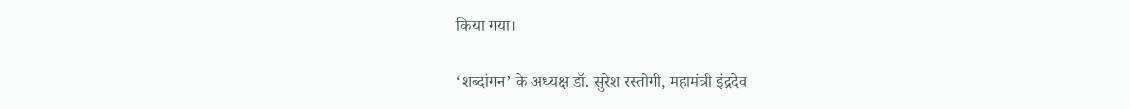किया गया।

‘शब्दांगन’ के अध्यक्ष डॉ. सुरेश रस्तोगी, महामंत्री इंद्रदेव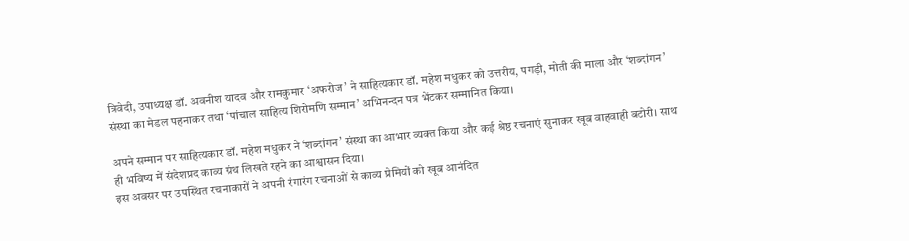त्रिवेदी, उपाध्यक्ष डॉ. अवनीश यादव और रामकुमार ‘अफरोज’ ने साहित्यकार डॉ. महेश मधुकर को उत्तरीय, पगड़ी, मोती की माला और ‘शब्दांगन’ संस्था का मेडल पहनाकर तथा ‘पांचाल साहित्य शिरोमणि सम्मान’ अभिनन्दन पत्र भेंटकर सम्मानित किया।

अपने सम्मान पर साहित्यकार डॉ. महेश मधुकर ने ‘शब्दांगन’ संस्था का आभार व्यक्त किया और कई श्रेष्ठ रचनाएं सुनाकर खूब वाहवाही बटोरी। साथ ही भविष्य में संदेशप्रद काव्य ग्रंथ लिखते रहने का आश्वासन दिया।
इस अवसर पर उपस्थित रचनाकारों ने अपनी रंगारंग रचनाओं से काव्य प्रेमियों को खूब आनंदित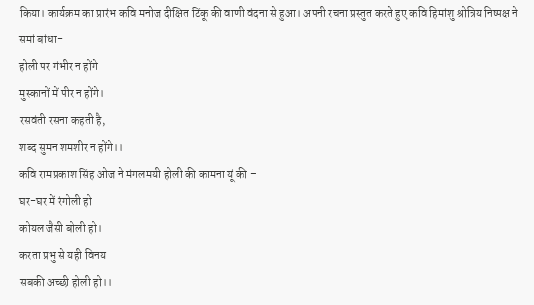किया। कार्यक्रम का प्रारंभ कवि मनोज दीक्षित टिंकू की वाणी वंदना से हुआ। अपनी रचना प्रस्तुत करते हुए कवि हिमांशु श्रोत्रिय निष्पक्ष ने समां बांधा-
होली पर गंभीर न होंगे
मुस्कानों में पीर न होंगे।
रसवंती रसना कहती है,
शब्द सुमन शमशीर न होंगे।।
कवि रामप्रकाश सिंह ओज ने मंगलमयी होली की कामना यूं की –
घर-घर में रंगोली हो
कोयल जैसी बोली हो।
करता प्रभु से यही विनय
सबकी अच्छी होली हो।।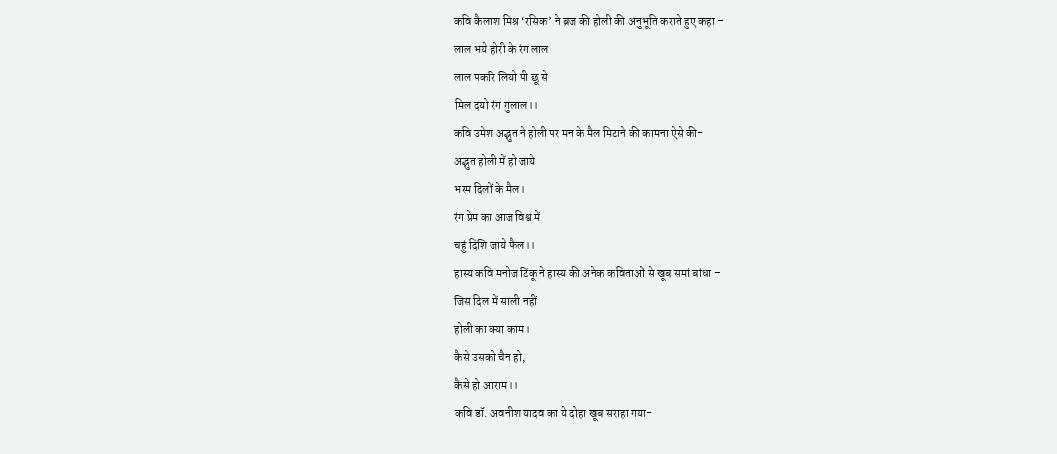कवि कैलाश मिश्र ‘रसिक’ ने ब्रज की होली की अनुभूति कराते हुए कहा –
लाल भये होरी के रंग लाल
लाल पकरि लियो पी छू से
मिल दयो रंग गुलाल।।
कवि उमेश अद्भुत ने होली पर मन के मैल मिटाने की कामना ऐसे की-
अद्भुत होली में हो जाये
भस्म दिलों के मैल।
रंग प्रेम का आज विश्व में
चहुं दिशि जाये फैल।।
हास्य कवि मनोज टिंकू ने हास्य की अनेक कविताओं से खूब समां बांधा –
जिस दिल में साली नहीं
होली का क्या काम।
कैसे उसको चैन हो,
कैसे हो आराम।।
कवि डॉ. अवनीश यादव का ये दोहा खूब सराहा गया-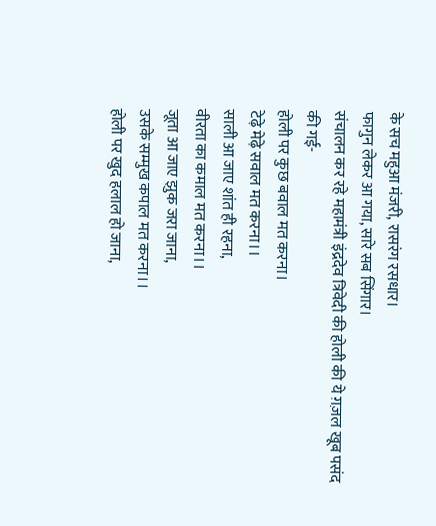के सच महुआ मंजरी, रासरंग रसधार।
फागुन लेकर आ गया, सारे सब सिंगार।
संचालन कर रहे महामंत्री इंद्रदेव त्रिवेदी की होली की ये ग़ज़ल खूब पसंद की गई-
होली पर कुछ बवाल मत करना।
टेढ़े मेढ़े सवाल मत करना।।
साली आ जाए शांत ही रहना,
वीरता का कमाल मत करना।।
जूता आ जाए झुक जरा जाना,
उसके सम्मुख कपाल मत करना।।
होली पर खुद हलाल हो जाना,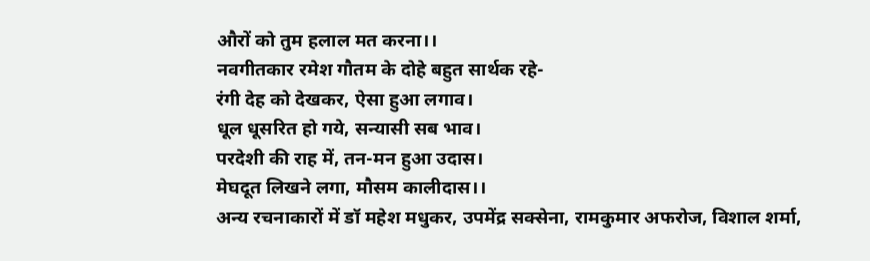औरों को तुम हलाल मत करना।।
नवगीतकार रमेश गौतम के दोहे बहुत सार्थक रहे-
रंगी देह को देखकर, ऐसा हुआ लगाव।
धूल धूसरित हो गये, सन्यासी सब भाव।
परदेशी की राह में, तन-मन हुआ उदास।
मेघदूत लिखने लगा, मौसम कालीदास।।
अन्य रचनाकारों में डॉ महेश मधुकर, उपमेंद्र सक्सेना, रामकुमार अफरोज, विशाल शर्मा,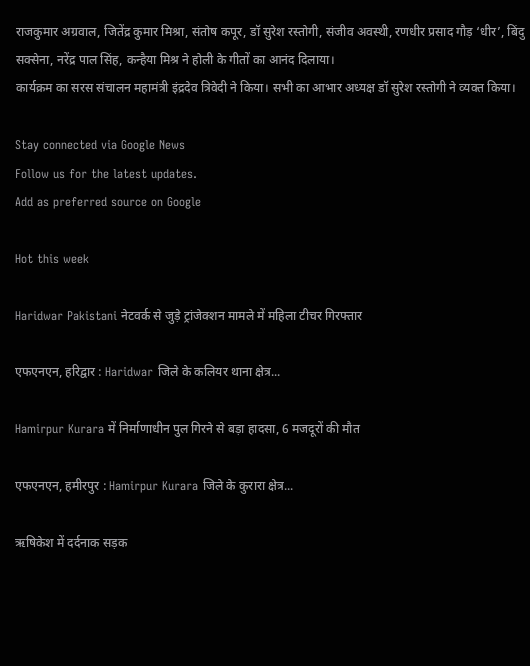राजकुमार अग्रवाल, जितेंद्र कुमार मिश्रा, संतोष कपूर, डॉ सुरेश रस्तोगी, संजीव अवस्थी, रणधीर प्रसाद गौड़ ‘धीर’, बिंदु सक्सेना, नरेंद्र पाल सिंह, कन्हैया मिश्र ने होली के गीतों का आनंद दिलाया।
कार्यक्रम का सरस संचालन महामंत्री इंद्रदेव त्रिवेदी ने किया। सभी का आभार अध्यक्ष डॉ सुरेश रस्तोगी ने व्यक्त किया।

Stay connected via Google News
Follow us for the latest updates.
Add as preferred source on Google

Hot this week

Haridwar Pakistani नेटवर्क से जुड़े ट्रांजेक्शन मामले में महिला टीचर गिरफ्तार

एफएनएन, हरिद्वार : Haridwar जिले के कलियर थाना क्षेत्र...

Hamirpur Kurara में निर्माणाधीन पुल गिरने से बड़ा हादसा, 6 मजदूरों की मौत

एफएनएन, हमीरपुर : Hamirpur Kurara जिले के कुरारा क्षेत्र...

ऋषिकेश में दर्दनाक सड़क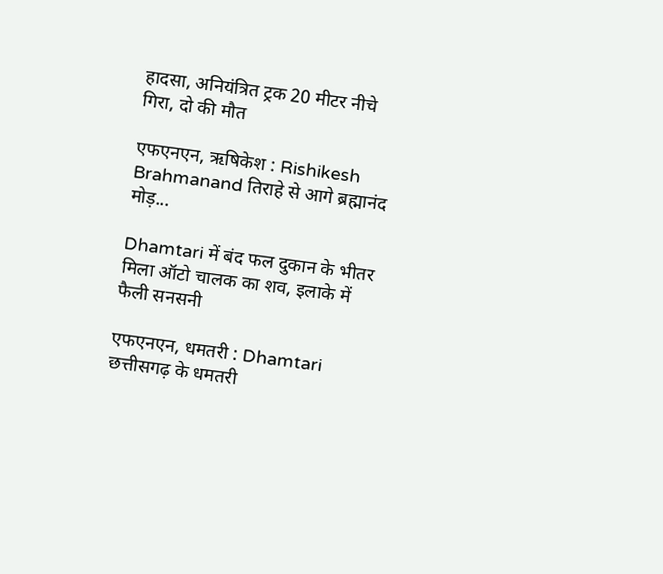हादसा, अनियंत्रित ट्रक 20 मीटर नीचे गिरा, दो की मौत

एफएनएन, ऋषिकेश : Rishikesh Brahmanand तिराहे से आगे ब्रह्मानंद मोड़...

Dhamtari में बंद फल दुकान के भीतर मिला ऑटो चालक का शव, इलाके में फैली सनसनी

एफएनएन, धमतरी : Dhamtari छत्तीसगढ़ के धमतरी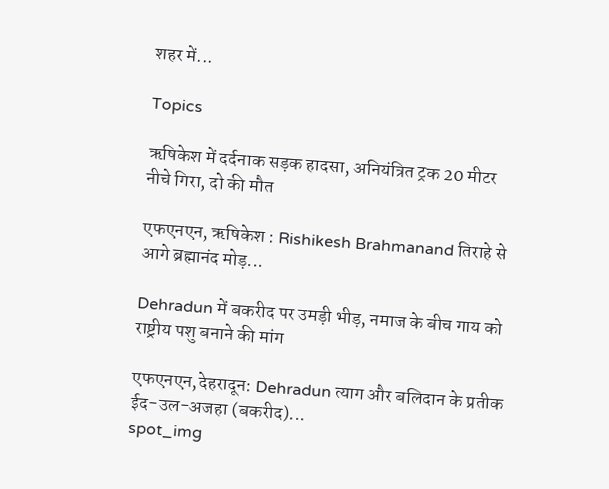शहर में...

Topics

ऋषिकेश में दर्दनाक सड़क हादसा, अनियंत्रित ट्रक 20 मीटर नीचे गिरा, दो की मौत

एफएनएन, ऋषिकेश : Rishikesh Brahmanand तिराहे से आगे ब्रह्मानंद मोड़...

Dehradun में बकरीद पर उमड़ी भीड़, नमाज के बीच गाय को राष्ट्रीय पशु बनाने की मांग

एफएनएन,देहरादून: Dehradun त्याग और बलिदान के प्रतीक ईद-उल-अजहा (बकरीद)...
spot_img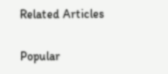Related Articles

Popular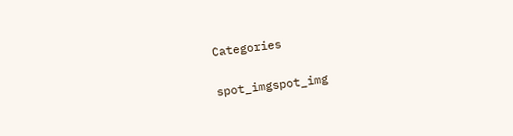Categories

spot_imgspot_img